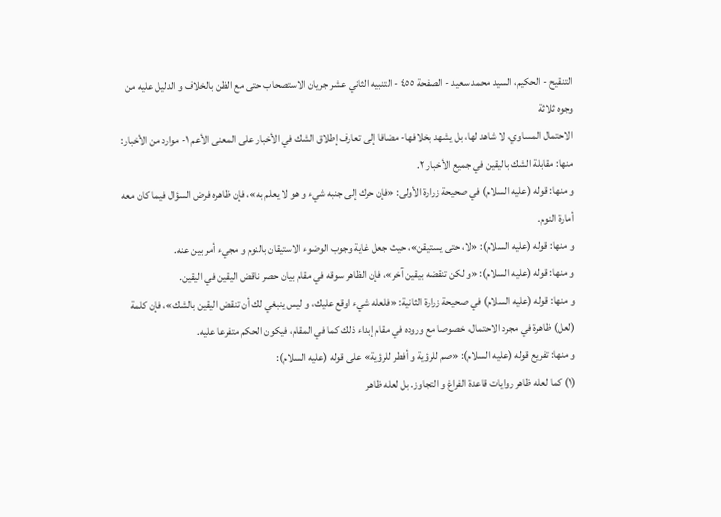التنقيح - الحكيم، السيد محمد سعيد - الصفحة ٤٥٥ - التنبيه الثاني عشر جريان الاستصحاب حتى مع الظن بالخلاف و الدليل عليه من وجوه ثلاثة
الاحتمال المساوي، لا شاهد لها، بل يشهد بخلافها- مضافا إلى تعارف إطلاق الشك في الأخبار على المعنى الأعم ١- موارد من الأخبار:
منها: مقابلة الشك باليقين في جميع الأخبار ٢.
و منها: قوله (عليه السلام) في صحيحة زرارة الأولى: «فإن حرك إلى جنبه شيء و هو لا يعلم به»، فإن ظاهره فرض السؤال فيما كان معه أمارة النوم.
و منها: قوله (عليه السلام): «لا، حتى يستيقن»، حيث جعل غاية وجوب الوضوء الاستيقان بالنوم و مجيء أمر بين عنه.
و منها: قوله (عليه السلام): «و لكن تنقضه بيقين آخر»، فإن الظاهر سوقه في مقام بيان حصر ناقض اليقين في اليقين.
و منها: قوله (عليه السلام) في صحيحة زرارة الثانية: «فلعله شيء اوقع عليك، و ليس ينبغي لك أن تنقض اليقين بالشك»، فإن كلمة (لعل) ظاهرة في مجرد الاحتمال، خصوصا مع وروده في مقام إبداء ذلك كما في المقام، فيكون الحكم متفرعا عليه.
و منها: تفريع قوله (عليه السلام): «صم للرؤية و أفطر للرؤية» على قوله (عليه السلام):
(١) كما لعله ظاهر روايات قاعدة الفراغ و التجاوز. بل لعله ظاهر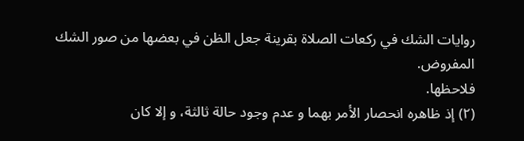روايات الشك في ركعات الصلاة بقرينة جعل الظن في بعضها من صور الشك المفروض.
فلاحظها.
(٢) إذ ظاهره انحصار الأمر بهما و عدم وجود حالة ثالثة، و إلا كان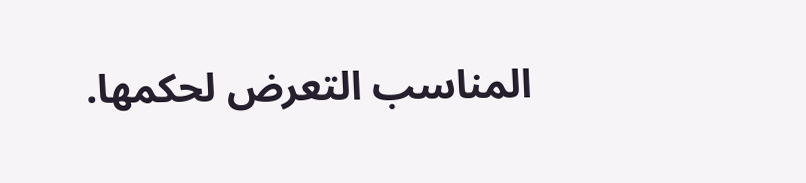المناسب التعرض لحكمها.